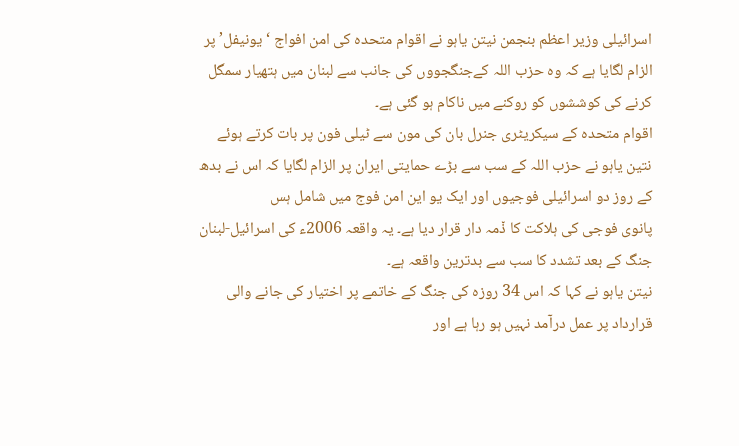اسرائیلی وزیر اعظم بنجمن نیتن یاہو نے اقوام متحدہ کی امن افواج ‘یونیفل’ پر الزام لگایا ہے کہ وہ حزب اللہ کےجنگجووں کی جانب سے لبنان میں ہتھیار سمگل کرنے کی کوششوں کو روکنے میں ناکام ہو گئی ہے۔
اقوام متحدہ کے سیکریٹری جنرل بان کی مون سے ٹیلی فون پر بات کرتے ہوئے نتین یاہو نے حزب اللہ کے سب سے بڑے حمایتی ایران پر الزام لگایا کہ اس نے بدھ کے روز دو اسرائیلی فوجیوں اور ایک یو این امن فوج میں شامل ہس
پانوی فوجی کی ہلاکت کا ذ٘مہ دار قرار دیا ہے۔ یہ واقعہ 2006ء کی اسرائیل-لبنان جنگ کے بعد تشدد کا سب سے بدترین واقعہ ہے۔
نیتن یاہو نے کہا کہ اس 34 روزہ کی جنگ کے خاتمے پر اختیار کی جانے والی قرارداد پر عمل درآمد نہیں ہو رہا ہے اور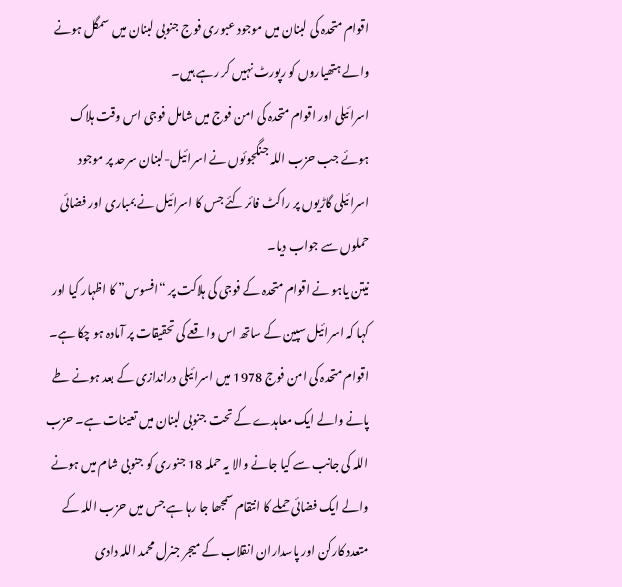اقوام متحدہ کی لبنان میں موجود عبوری فوج جنوبی لبنان میں سمگل ہونے والے ہتھیاروں کو رپورٹ نہیں کر رہے ہیں۔
اسرائیلی اور اقوام متحدہ کی امن فوج میں شامل فوجی اس وقت ہلاک ہوئے جب حزب اللہ جنگجوئوں نے اسرائیل-لبنان سرحد پر موجود اسرائیلی گاڑیوں پر راکٹ فائر کئے جس کا اسرائیل نے بمباری اور فضائی حملوں سے جواب دیا۔
نیتن یاہو نے اقوام متحدہ کے فوجی کی ہلاکت پر “افسوس” کا اظہار کیا اور کہا کہ اسرائیل سپین کے ساتھ اس واقعے کی تحقیقات پر آمادہ ہو چکا ہے۔
اقوام متحدہ کی امن فوج 1978 میں اسرائیلی دراندازی کے بعد ہونے طے پانے والے ایک معاہدے کے تحت جنوبی لبنان میں تعینات ہے۔ حزب اللہ کی جانب سے کیا جانے والا یہ حملہ 18 جنوری کو جنوبی شام میں ہونے والے ایک فضائی حملے کا انتقام سمجھا جا رہا ہے جس میں حزب اللہ کے متعدد کارکن اور پاسداران انقلاب کے میجر جنرل محمد اللہ دادی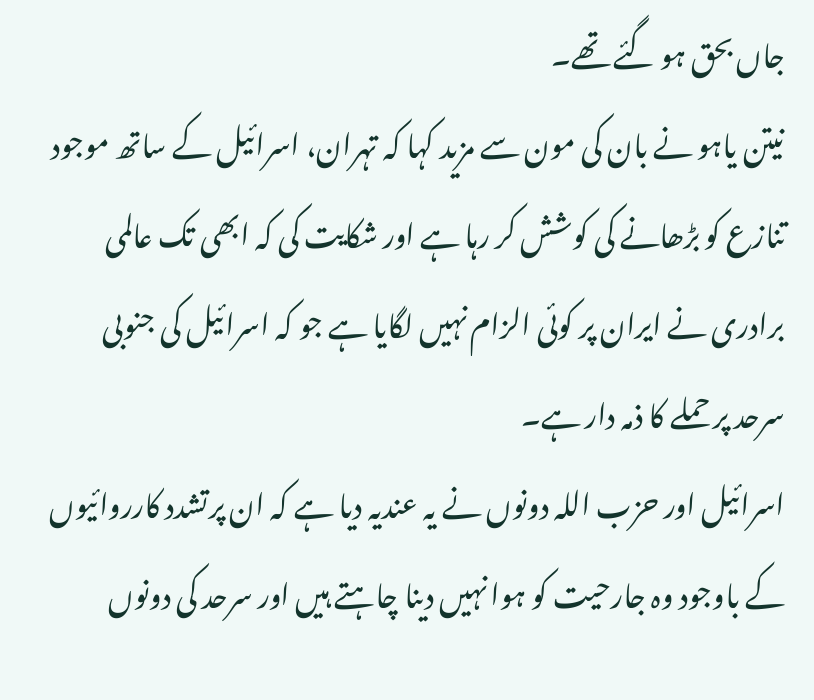جاں بحق ہو گئے تھے۔
نیتن یاہو نے بان کی مون سے مزید کہا کہ تہران، اسرائیل کے ساتھ موجود تنازع کو بڑھانے کی کوشش کر رہا ہے اور شکایت کی کہ ابھی تک عالمی برادری نے ایران پر کوئی الزام نہیں لگایا ہے جو کہ اسرائیل کی جنوبی سرحد پر حملے کا ذمہ دار ہے۔
اسرائیل اور حزب اللہ دونوں نے یہ عندیہ دیا ہے کہ ان پرتشدد کارروائیوں کے باوجود وہ جارحیت کو ہوا نہیں دینا چاہتے ہیں اور سرحد کی دونوں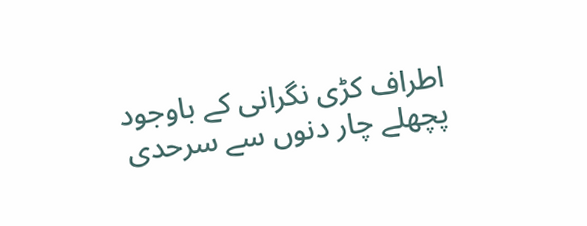اطراف کڑی نگرانی کے باوجود پچھلے چار دنوں سے سرحدی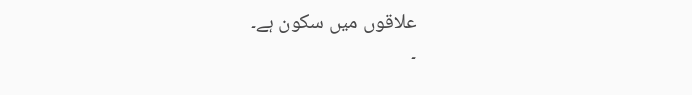علاقوں میں سکون ہے۔
۔